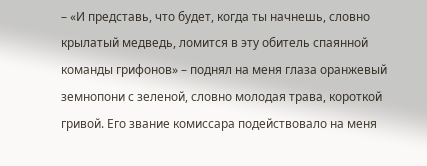– «И представь, что будет, когда ты начнешь, словно крылатый медведь, ломится в эту обитель спаянной команды грифонов» – поднял на меня глаза оранжевый земнопони с зеленой, словно молодая трава, короткой гривой. Его звание комиссара подействовало на меня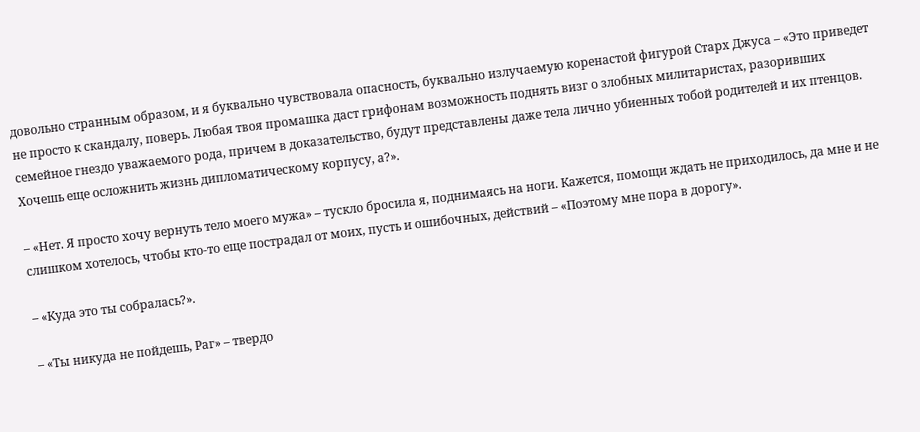довольно странным образом, и я буквально чувствовала опасность, буквально излучаемую коренастой фигурой Старх Джуса – «Это приведет не просто к скандалу, поверь. Любая твоя промашка даст грифонам возможность поднять визг о злобных милитаристах, разоривших семейное гнездо уважаемого рода, причем в доказательство, будут представлены даже тела лично убиенных тобой родителей и их птенцов. Хочешь еще осложнить жизнь дипломатическому корпусу, а?».

– «Нет. Я просто хочу вернуть тело моего мужа» – тускло бросила я, поднимаясь на ноги. Кажется, помощи ждать не приходилось, да мне и не слишком хотелось, чтобы кто-то еще пострадал от моих, пусть и ошибочных, действий – «Поэтому мне пора в дорогу».

– «Куда это ты собралась?».

– «Ты никуда не пойдешь, Раг» – твердо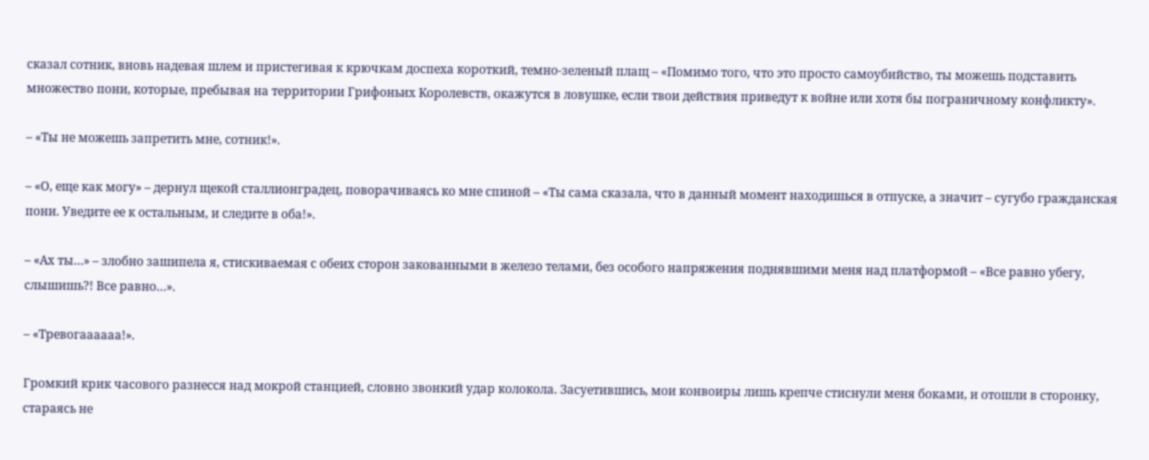сказал сотник, вновь надевая шлем и пристегивая к крючкам доспеха короткий, темно-зеленый плащ – «Помимо того, что это просто самоубийство, ты можешь подставить множество пони, которые, пребывая на территории Грифоньих Королевств, окажутся в ловушке, если твои действия приведут к войне или хотя бы пограничному конфликту».

– «Ты не можешь запретить мне, сотник!».

– «О, еще как могу» – дернул щекой сталлионградец, поворачиваясь ко мне спиной – «Ты сама сказала, что в данный момент находишься в отпуске, а значит – сугубо гражданская пони. Уведите ее к остальным, и следите в оба!».

– «Ах ты…» – злобно зашипела я, стискиваемая с обеих сторон закованными в железо телами, без особого напряжения поднявшими меня над платформой – «Все равно убегу, слышишь?! Все равно…».

– «Тревогаааааа!».

Громкий крик часового разнесся над мокрой станцией, словно звонкий удар колокола. Засуетившись, мои конвоиры лишь крепче стиснули меня боками, и отошли в сторонку, стараясь не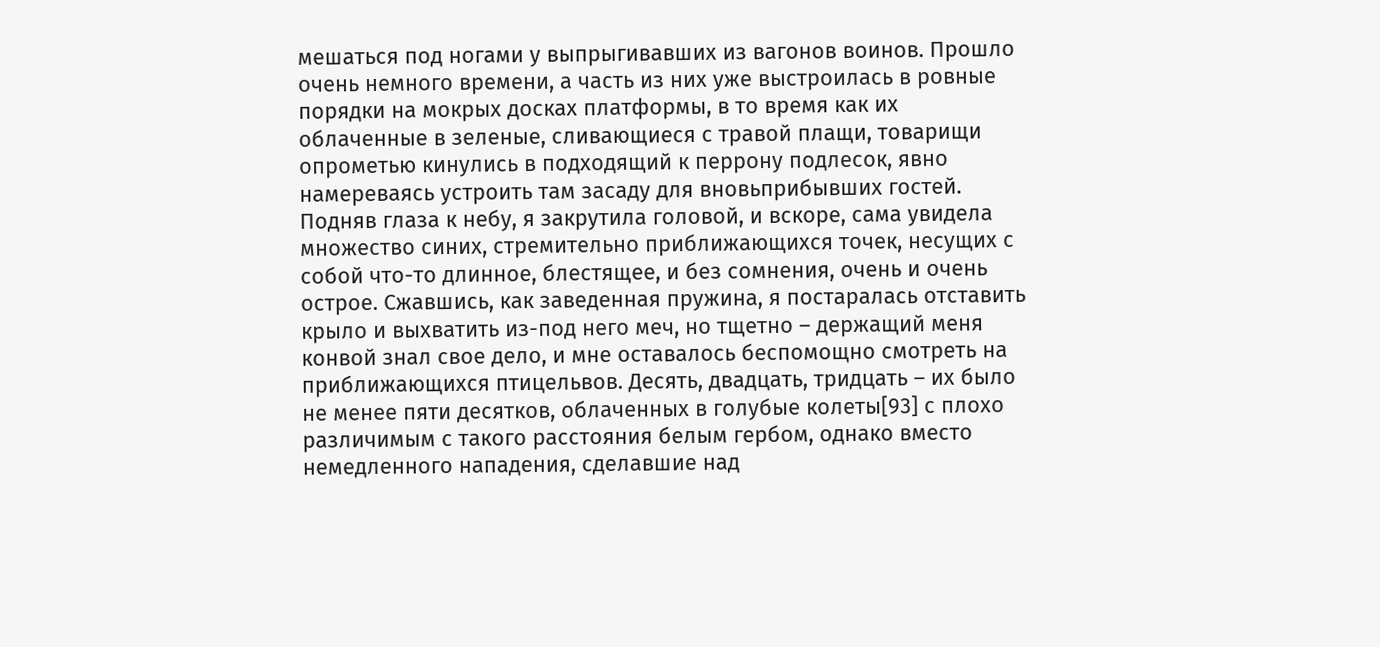мешаться под ногами у выпрыгивавших из вагонов воинов. Прошло очень немного времени, а часть из них уже выстроилась в ровные порядки на мокрых досках платформы, в то время как их облаченные в зеленые, сливающиеся с травой плащи, товарищи опрометью кинулись в подходящий к перрону подлесок, явно намереваясь устроить там засаду для вновьприбывших гостей. Подняв глаза к небу, я закрутила головой, и вскоре, сама увидела множество синих, стремительно приближающихся точек, несущих с собой что-то длинное, блестящее, и без сомнения, очень и очень острое. Сжавшись, как заведенная пружина, я постаралась отставить крыло и выхватить из-под него меч, но тщетно – держащий меня конвой знал свое дело, и мне оставалось беспомощно смотреть на приближающихся птицельвов. Десять, двадцать, тридцать – их было не менее пяти десятков, облаченных в голубые колеты[93] с плохо различимым с такого расстояния белым гербом, однако вместо немедленного нападения, сделавшие над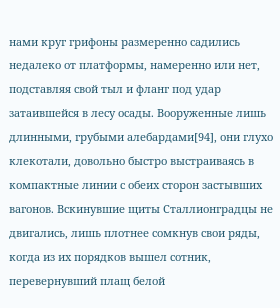нами круг грифоны размеренно садились недалеко от платформы, намеренно или нет, подставляя свой тыл и фланг под удар затаившейся в лесу осады. Вооруженные лишь длинными, грубыми алебардами[94], они глухо клекотали, довольно быстро выстраиваясь в компактные линии с обеих сторон застывших вагонов. Вскинувшие щиты Сталлионградцы не двигались, лишь плотнее сомкнув свои ряды, когда из их порядков вышел сотник, перевернувший плащ белой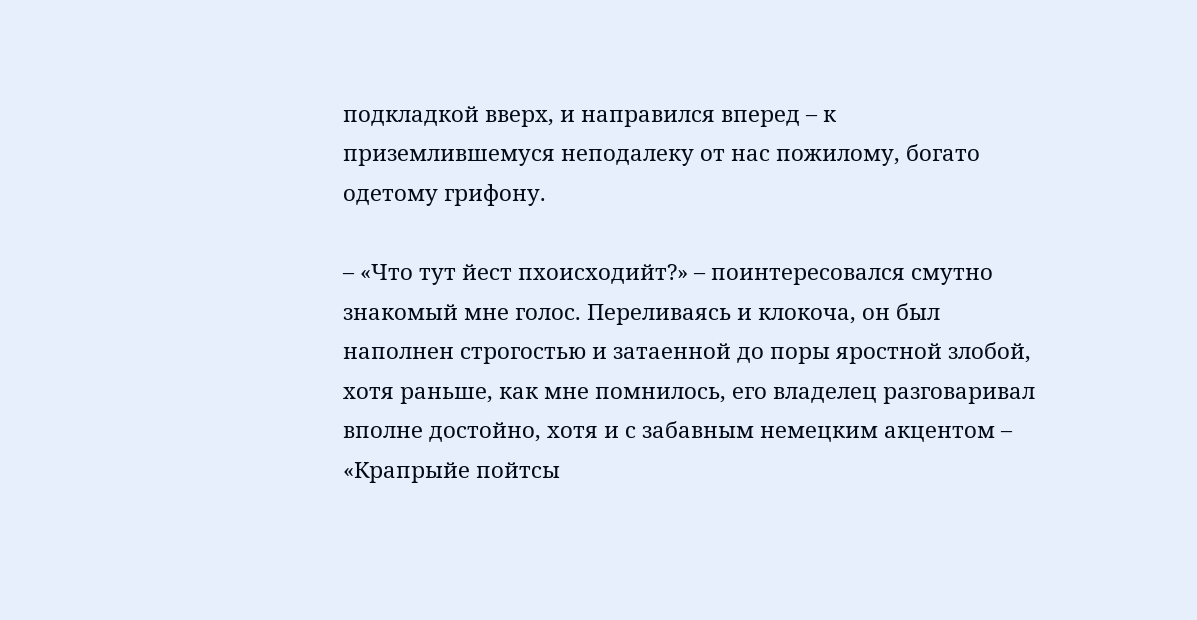подкладкой вверх, и направился вперед – к приземлившемуся неподалеку от нас пожилому, богато одетому грифону.

– «Что тут йест пхоисходийт?» – поинтересовался смутно знакомый мне голос. Переливаясь и клокоча, он был наполнен строгостью и затаенной до поры яростной злобой, хотя раньше, как мне помнилось, его владелец разговаривал вполне достойно, хотя и с забавным немецким акцентом – «Крапрыйе пойтсы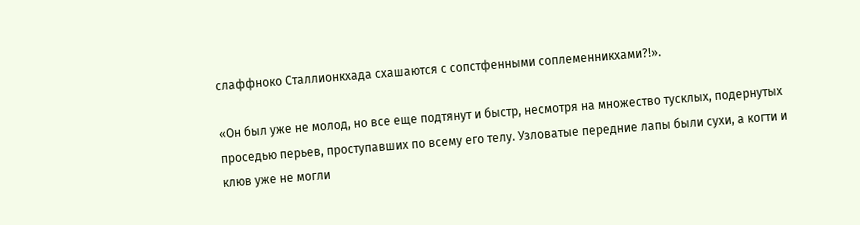слаффноко Сталлионкхада схашаются с сопстфенными соплеменникхами?!».

«Он был уже не молод, но все еще подтянут и быстр, несмотря на множество тусклых, подернутых проседью перьев, проступавших по всему его телу. Узловатые передние лапы были сухи, а когти и клюв уже не могли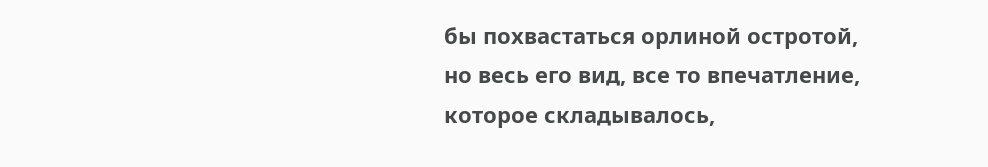бы похвастаться орлиной остротой, но весь его вид, все то впечатление, которое складывалось,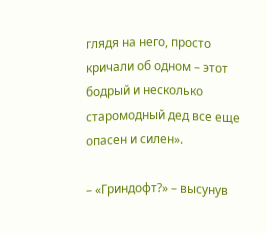глядя на него, просто кричали об одном – этот бодрый и несколько старомодный дед все еще опасен и силен».

– «Гриндофт?» – высунув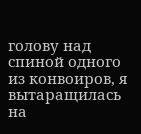голову над спиной одного из конвоиров, я вытаращилась на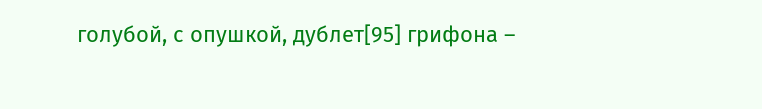голубой, с опушкой, дублет[95] грифона –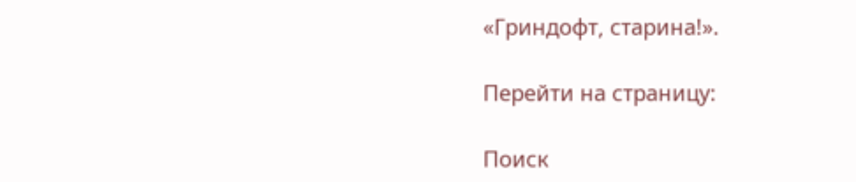«Гриндофт, старина!».

Перейти на страницу:

Поиск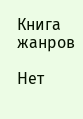Книга жанров

Нет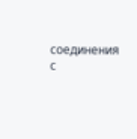соединения с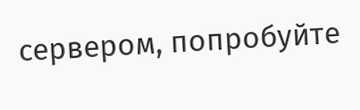сервером, попробуйте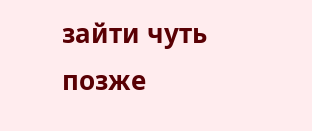зайти чуть позже